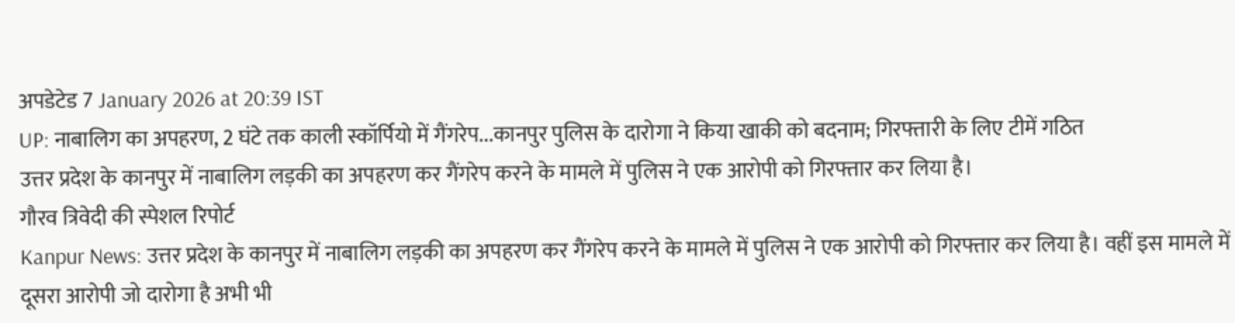अपडेटेड 7 January 2026 at 20:39 IST
UP: नाबालिग का अपहरण, 2 घंटे तक काली स्कॉर्पियो में गैंगरेप...कानपुर पुलिस के दारोगा ने किया खाकी को बदनाम; गिरफ्तारी के लिए टीमें गठित
उत्तर प्रदेश के कानपुर में नाबालिग लड़की का अपहरण कर गैंगरेप करने के मामले में पुलिस ने एक आरोपी को गिरफ्तार कर लिया है।
गौरव त्रिवेदी की स्पेशल रिपोर्ट
Kanpur News: उत्तर प्रदेश के कानपुर में नाबालिग लड़की का अपहरण कर गैंगरेप करने के मामले में पुलिस ने एक आरोपी को गिरफ्तार कर लिया है। वहीं इस मामले में दूसरा आरोपी जो दारोगा है अभी भी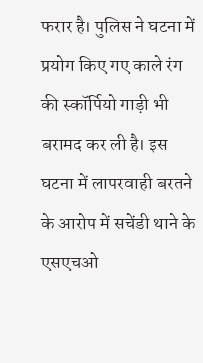फरार है। पुलिस ने घटना में प्रयोग किए गए काले रंग की स्कॉर्पियो गाड़ी भी बरामद कर ली है। इस घटना में लापरवाही बरतने के आरोप में सचेंडी थाने के एसएचओ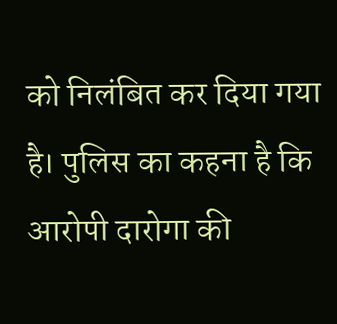को निलंबित कर दिया गया है। पुलिस का कहना है कि आरोपी दारोगा की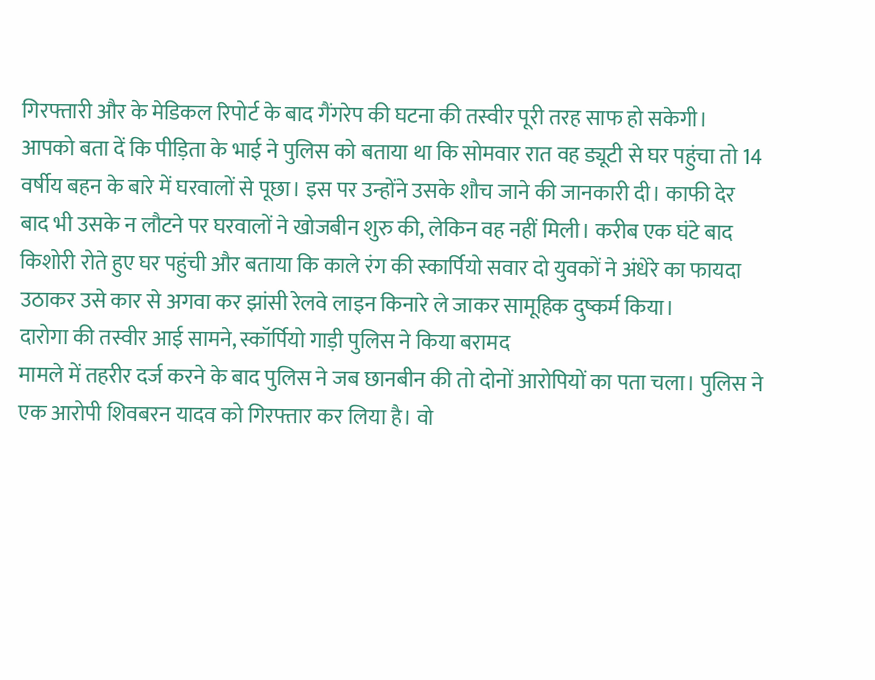गिरफ्तारी और के मेडिकल रिपोर्ट के बाद गैंगरेप की घटना की तस्वीर पूरी तरह साफ हो सकेगी।
आपको बता दें कि पीड़िता के भाई ने पुलिस को बताया था कि सोमवार रात वह ड्यूटी से घर पहुंचा तो 14 वर्षीय बहन के बारे में घरवालों से पूछा। इस पर उन्होंने उसके शौच जाने की जानकारी दी। काफी देर बाद भी उसके न लौटने पर घरवालों ने खोजबीन शुरु की, लेकिन वह नहीं मिली। करीब एक घंटे बाद किशोरी रोते हुए घर पहुंची और बताया कि काले रंग की स्कार्पियो सवार दो युवकों ने अंधेरे का फायदा उठाकर उसे कार से अगवा कर झांसी रेलवे लाइन किनारे ले जाकर सामूहिक दुष्कर्म किया।
दारोगा की तस्वीर आई सामने, स्कॉर्पियो गाड़ी पुलिस ने किया बरामद
मामले में तहरीर दर्ज करने के बाद पुलिस ने जब छानबीन की तो दोनों आरोपियों का पता चला। पुलिस ने एक आरोपी शिवबरन यादव को गिरफ्तार कर लिया है। वो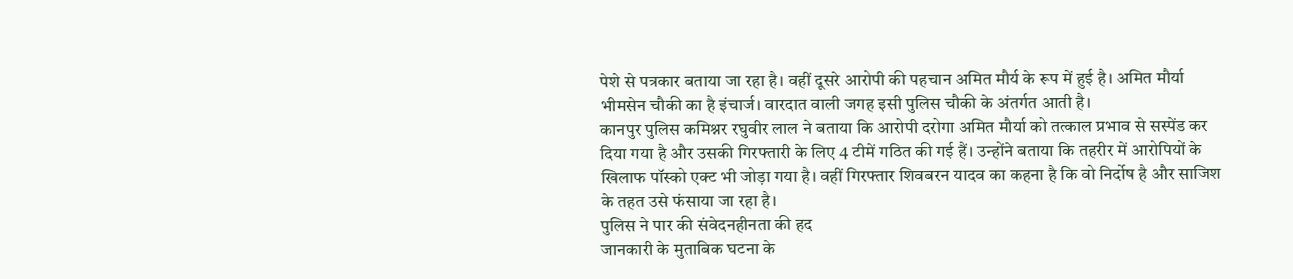पेशे से पत्रकार बताया जा रहा है। वहीं दूसरे आरोपी की पहचान अमित मौर्य के रूप में हुई है। अमित मौर्या भीमसेन चौकी का है इंचार्ज। वारदात वाली जगह इसी पुलिस चौकी के अंतर्गत आती है।
कानपुर पुलिस कमिश्नर रघुवीर लाल ने बताया कि आरोपी दरोगा अमित मौर्या को तत्काल प्रभाव से सस्पेंड कर दिया गया है और उसकी गिरफ्तारी के लिए 4 टीमें गठित की गई हैं। उन्होंने बताया कि तहरीर में आरोपियों के खिलाफ पॉस्को एक्ट भी जोड़ा गया है। वहीं गिरफ्तार शिवबरन यादव का कहना है कि वो निर्दोष है और साजिश के तहत उसे फंसाया जा रहा है।
पुलिस ने पार की संवेदनहीनता की हद
जानकारी के मुताबिक घटना के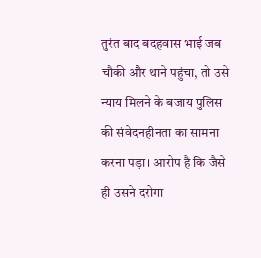तुरंत बाद बदहवास भाई जब चौकी और थाने पहुंचा, तो उसे न्याय मिलने के बजाय पुलिस की संवेदनहीनता का सामना करना पड़ा। आरोप है कि जैसे ही उसने दरोगा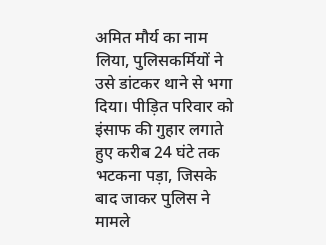अमित मौर्य का नाम लिया, पुलिसकर्मियों ने उसे डांटकर थाने से भगा दिया। पीड़ित परिवार को इंसाफ की गुहार लगाते हुए करीब 24 घंटे तक भटकना पड़ा, जिसके बाद जाकर पुलिस ने मामले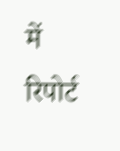में रिपोर्ट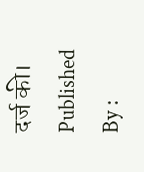दर्ज की।
Published By :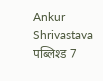Ankur Shrivastava
पब्लिश्ड 7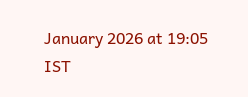January 2026 at 19:05 IST